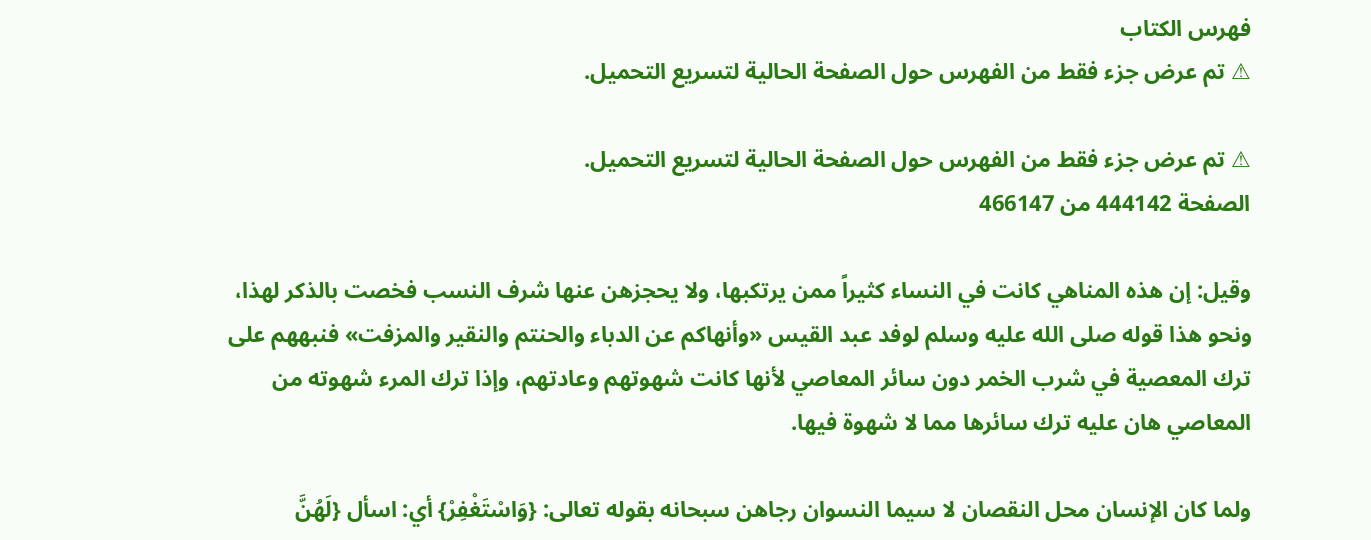فهرس الكتاب
⚠ تم عرض جزء فقط من الفهرس حول الصفحة الحالية لتسريع التحميل.

⚠ تم عرض جزء فقط من الفهرس حول الصفحة الحالية لتسريع التحميل.
الصفحة 444142 من 466147

وقيل: إن هذه المناهي كانت في النساء كثيراً ممن يرتكبها، ولا يحجزهن عنها شرف النسب فخصت بالذكر لهذا، ونحو هذا قوله صلى الله عليه وسلم لوفد عبد القيس «وأنهاكم عن الدباء والحنتم والنقير والمزفت» فنبههم على ترك المعصية في شرب الخمر دون سائر المعاصي لأنها كانت شهوتهم وعادتهم، وإذا ترك المرء شهوته من المعاصي هان عليه ترك سائرها مما لا شهوة فيها.

ولما كان الإنسان محل النقصان لا سيما النسوان رجاهن سبحانه بقوله تعالى: {وَاسْتَغْفِرْ} أي: اسأل {لَهُنَّ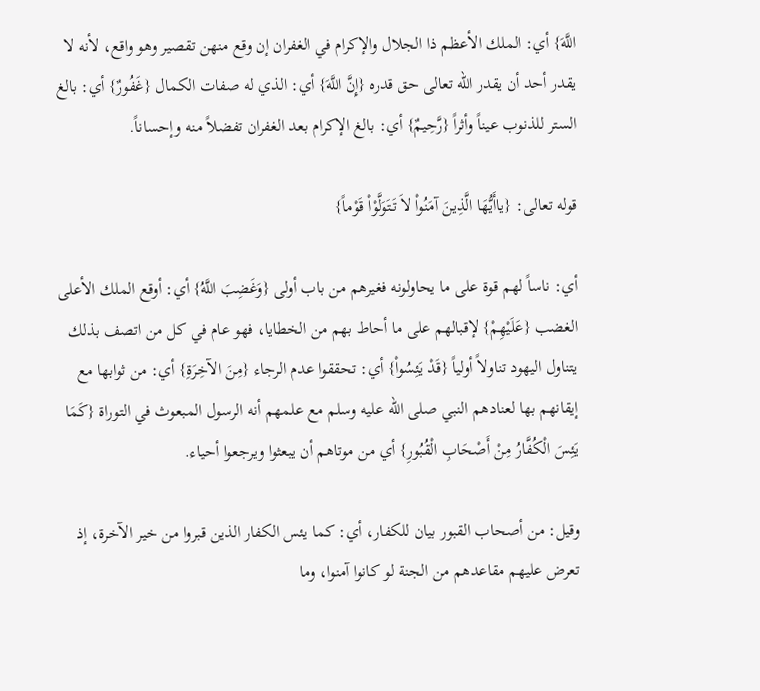اللَّهَ} أي: الملك الأعظم ذا الجلال والإكرام في الغفران إن وقع منهن تقصير وهو واقع، لأنه لا يقدر أحد أن يقدر الله تعالى حق قدره {إِنَّ اللَّهَ} أي: الذي له صفات الكمال {غَفُورٌ} أي: بالغ الستر للذنوب عيناً وأثراً {رَّحِيمٌ} أي: بالغ الإكرام بعد الغفران تفضلاً منه وإحساناً.

قوله تعالى: {ياأَيُّهَا الَّذِينَ آمَنُواْ لاَ تَتَوَلَّوْاْ قَوْماً}

أي: ناساً لهم قوة على ما يحاولونه فغيرهم من باب أولى {وَغَضِبَ اللَّهُ} أي: أوقع الملك الأعلى الغضب {عَلَيْهِمْ} لإقبالهم على ما أحاط بهم من الخطايا، فهو عام في كل من اتصف بذلك يتناول اليهود تناولاً أولياً {قَدْ يَئِسُواْ} أي: تحققوا عدم الرجاء {مِنَ الآخِرَةِ} أي: من ثوابها مع إيقانهم بها لعنادهم النبي صلى الله عليه وسلم مع علمهم أنه الرسول المبعوث في التوراة {كَمَا يَئِسَ الْكُفَّارُ مِنْ أَصْحَابِ الْقُبُورِ} أي من موتاهم أن يبعثوا ويرجعوا أحياء.

وقيل: من أصحاب القبور بيان للكفار، أي: كما يئس الكفار الذين قبروا من خير الآخرة، إذ تعرض عليهم مقاعدهم من الجنة لو كانوا آمنوا، وما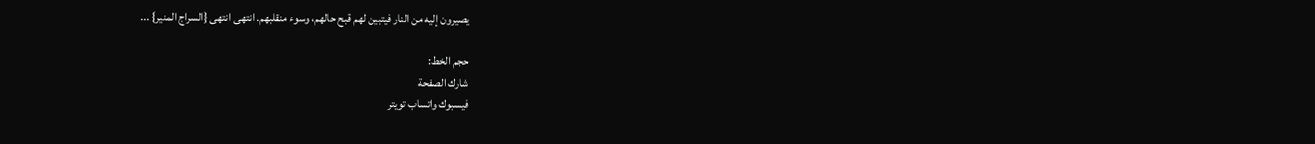يصيرون إليه من النار فيتبين لهم قبح حالهم، وسوء منقلبهم. انتهى انتهى {السراج المنير} ...

حجم الخط:
شارك الصفحة
فيسبوك واتساب تويتر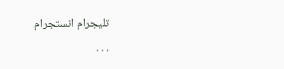تليجرام انستجرام
. . .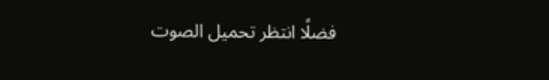فضلًا انتظر تحميل الصوت